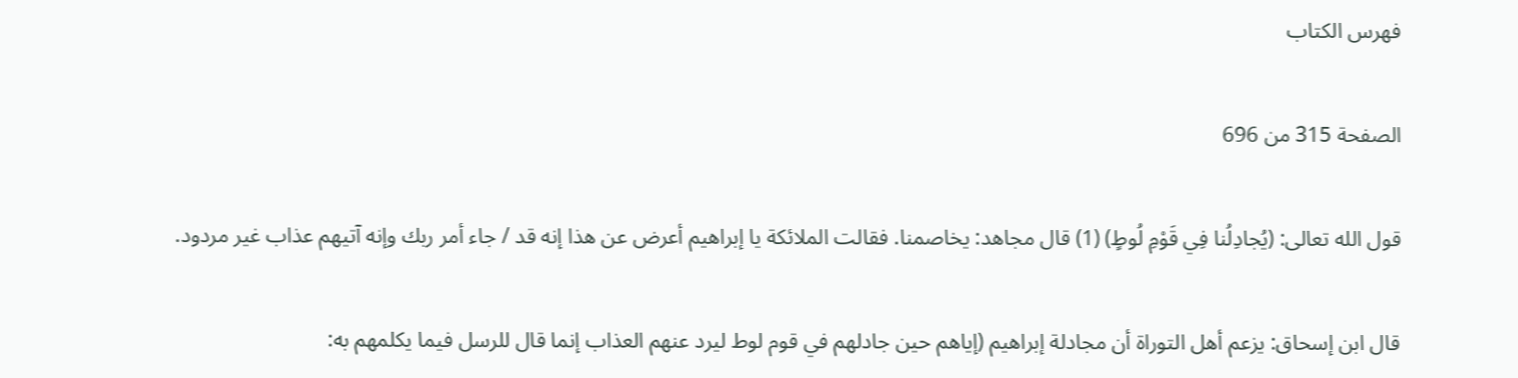فهرس الكتاب

الصفحة 315 من 696

قول الله تعالى: (يُجادِلُنا فِي قَوْمِ لُوطٍ) (1) قال مجاهد: يخاصمنا. فقالت الملائكة يا إبراهيم أعرض عن هذا إنه قد / جاء أمر ربك وإنه آتيهم عذاب غير مردود.

قال ابن إسحاق: يزعم أهل التوراة أن مجادلة إبراهيم (إياهم حين جادلهم في قوم لوط ليرد عنهم العذاب إنما قال للرسل فيما يكلمهم به: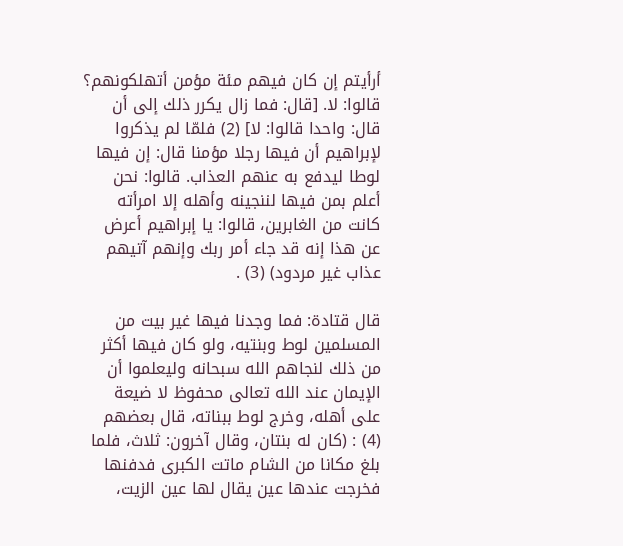أرأيتم إن كان فيهم مئة مؤمن أتهلكونهم؟ قالوا: لا. [قال: فما زال يكرر ذلك إلى أن قال: واحدا قالوا: لا] (2) فلمّا لم يذكروا لإبراهيم أن فيها رجلا مؤمنا قال: إن فيها لوطا ليدفع به عنهم العذاب. قالوا: نحن أعلم بمن فيها لننجينه وأهله إلا امرأته كانت من الغابرين، قالوا: يا إبراهيم أعرض عن هذا إنه قد جاء أمر ربك وإنهم آتيهم عذاب غير مردود) (3) .

قال قتادة: فما وجدنا فيها غير بيت من المسلمين لوط وبنتيه، ولو كان فيها أكثر من ذلك لنجاهم الله سبحانه وليعلموا أن الإيمان عند الله تعالى محفوظ لا ضيعة على أهله، وخرج لوط ببناته، قال بعضهم (4) : (كان له بنتان، وقال آخرون: ثلاث، فلما بلغ مكانا من الشام ماتت الكبرى فدفنها فخرجت عندها عين يقال لها عين الزيت،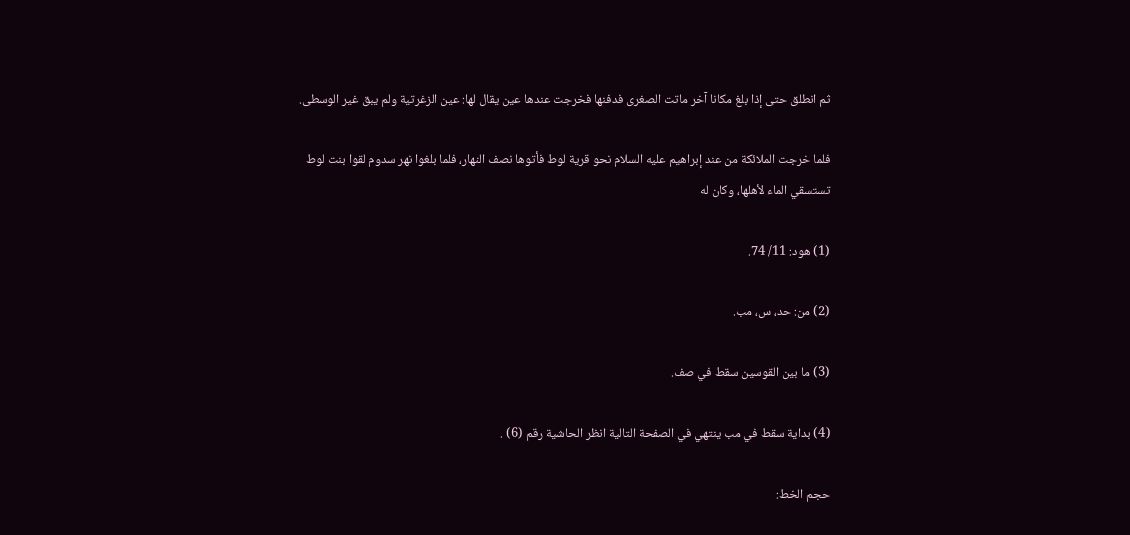ثم انطلق حتى إذا بلغ مكانا آخر ماتت الصغرى فدفنها فخرجت عندها عين يقال لها: عين الزغرتية ولم يبق غير الوسطى.

فلما خرجت الملائكة من عند إبراهيم عليه السلام نحو قرية لوط فأتوها نصف النهار، فلما بلغوا نهر سدوم لقوا بنت لوط تستسقي الماء لأهلها، وكان له

(1) هود: 11/ 74.

(2) من: حد، س، مب.

(3) ما بين القوسين سقط في صف.

(4) بداية سقط في مب ينتهي في الصفحة التالية انظر الحاشية رقم (6) .

حجم الخط: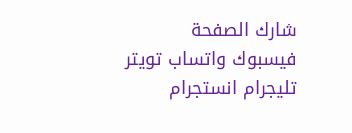شارك الصفحة
فيسبوك واتساب تويتر تليجرام انستجرام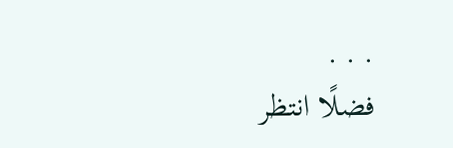. . .
فضلًا انتظر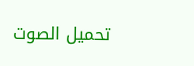تحميل الصوت